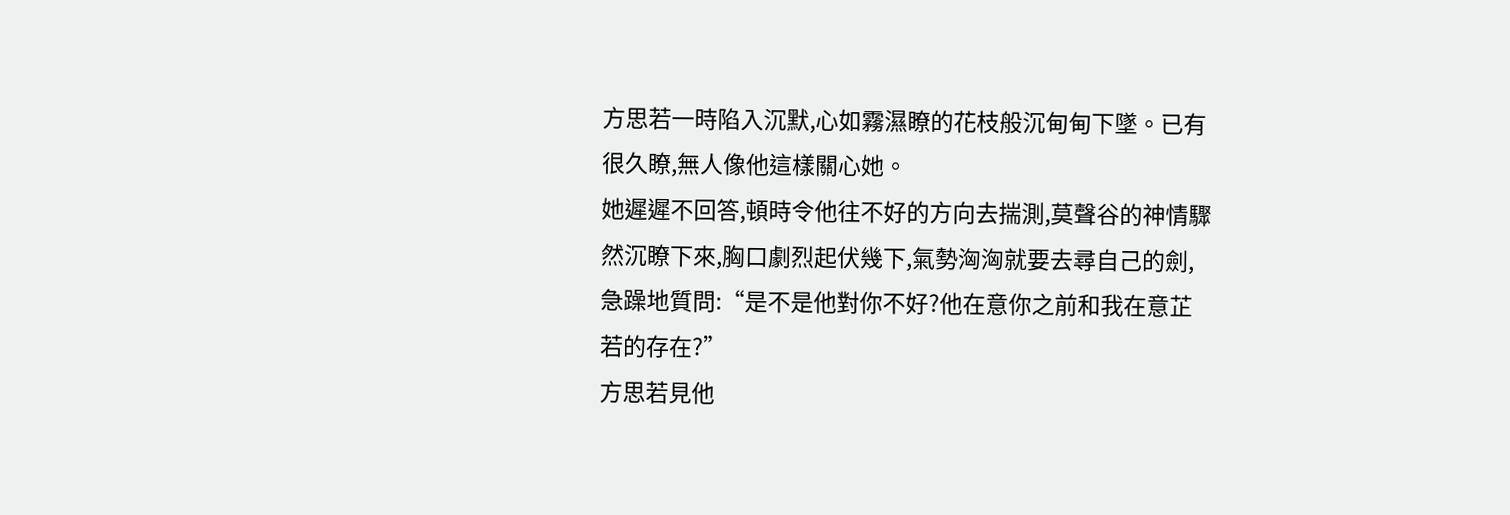方思若一時陷入沉默,心如霧濕瞭的花枝般沉甸甸下墜。已有很久瞭,無人像他這樣關心她。
她遲遲不回答,頓時令他往不好的方向去揣測,莫聲谷的神情驟然沉瞭下來,胸口劇烈起伏幾下,氣勢洶洶就要去尋自己的劍,急躁地質問:“是不是他對你不好?他在意你之前和我在意芷若的存在?”
方思若見他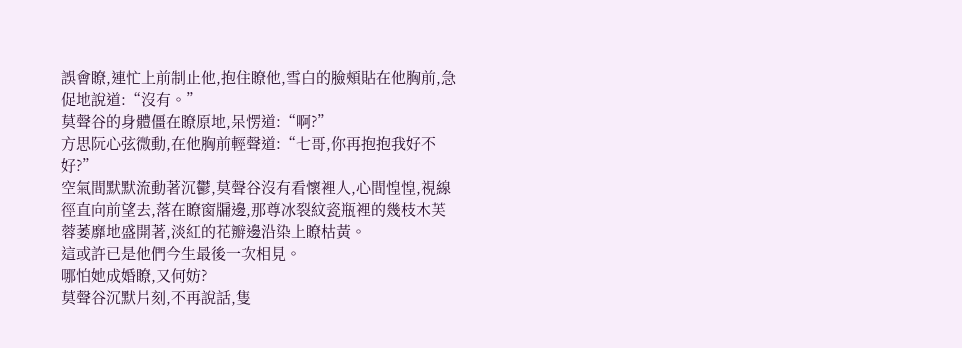誤會瞭,連忙上前制止他,抱住瞭他,雪白的臉頰貼在他胸前,急促地說道:“沒有。”
莫聲谷的身體僵在瞭原地,呆愣道:“啊?”
方思阮心弦微動,在他胸前輕聲道:“七哥,你再抱抱我好不好?”
空氣間默默流動著沉鬱,莫聲谷沒有看懷裡人,心間惶惶,視線徑直向前望去,落在瞭窗牖邊,那尊冰裂紋瓷瓶裡的幾枝木芙蓉萎靡地盛開著,淡紅的花瓣邊沿染上瞭枯黃。
這或許已是他們今生最後一次相見。
哪怕她成婚瞭,又何妨?
莫聲谷沉默片刻,不再說話,隻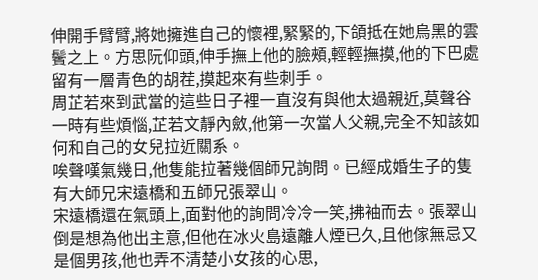伸開手臂臂,將她擁進自己的懷裡,緊緊的,下頜抵在她烏黑的雲鬢之上。方思阮仰頭,伸手撫上他的臉頰,輕輕撫摸,他的下巴處留有一層青色的胡茬,摸起來有些刺手。
周芷若來到武當的這些日子裡一直沒有與他太過親近,莫聲谷一時有些煩惱,芷若文靜內斂,他第一次當人父親,完全不知該如何和自己的女兒拉近關系。
唉聲嘆氣幾日,他隻能拉著幾個師兄詢問。已經成婚生子的隻有大師兄宋遠橋和五師兄張翠山。
宋遠橋還在氣頭上,面對他的詢問冷冷一笑,拂袖而去。張翠山倒是想為他出主意,但他在冰火島遠離人煙已久,且他傢無忌又是個男孩,他也弄不清楚小女孩的心思,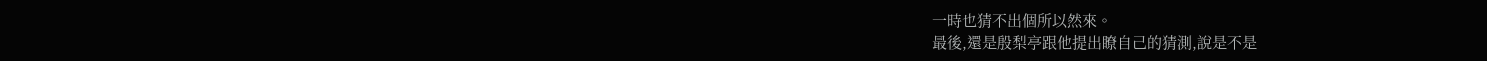一時也猜不出個所以然來。
最後,還是殷梨亭跟他提出瞭自己的猜測,說是不是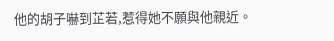他的胡子嚇到芷若,惹得她不願與他親近。